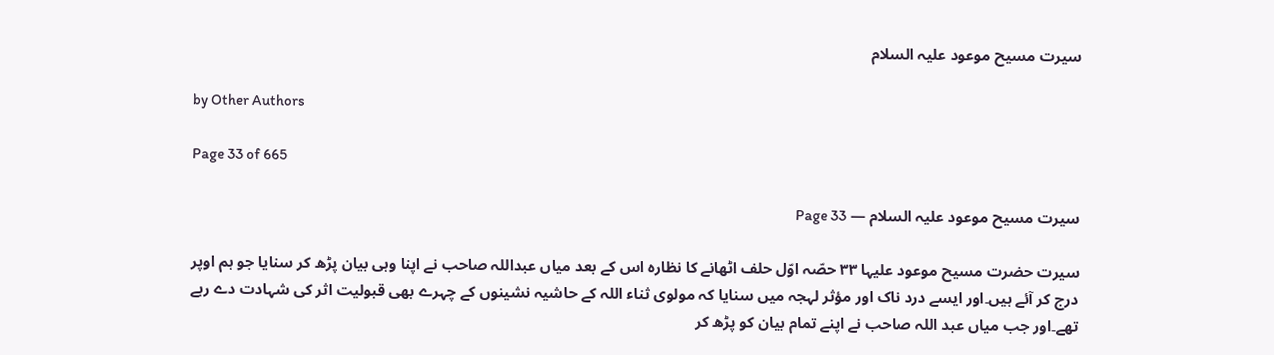سیرت مسیح موعود علیہ السلام

by Other Authors

Page 33 of 665

سیرت مسیح موعود علیہ السلام — Page 33

سیرت حضرت مسیح موعود علیہا ۳۳ حصّہ اوّل حلف اٹھانے کا نظارہ اس کے بعد میاں عبداللہ صاحب نے اپنا وہی بیان پڑھ کر سنایا جو ہم اوپر درج کر آئے ہیں۔اور ایسے درد ناک اور مؤثر لہجہ میں سنایا کہ مولوی ثناء اللہ کے حاشیہ نشینوں کے چہرے بھی قبولیت اثر کی شہادت دے رہے تھے۔اور جب میاں عبد اللہ صاحب نے اپنے تمام بیان کو پڑھ کر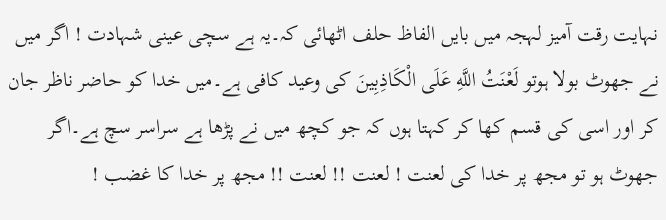نہایت رقت آمیز لہجہ میں بایں الفاظ حلف اٹھائی کہ۔یہ ہے سچی عینی شہادت ! اگر میں نے جھوٹ بولا ہوتو لَعْنَتُ اللَّهِ عَلَى الْكَاذِبِینَ کی وعید کافی ہے۔میں خدا کو حاضر ناظر جان کر اور اسی کی قسم کھا کر کہتا ہوں کہ جو کچھ میں نے پڑھا ہے سراسر سچ ہے۔اگر جھوٹ ہو تو مجھ پر خدا کی لعنت ! لعنت !! لعنت !! مجھ پر خدا کا غضب !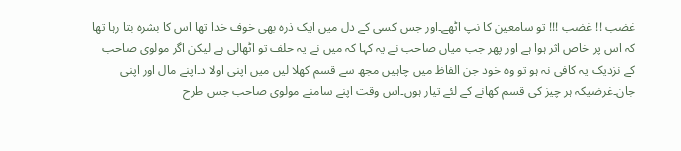غضب !! غضب !!! تو سامعین کا نپ اٹھے۔اور جس کسی کے دل میں ایک ذرہ بھی خوف خدا تھا اس کا بشرہ بتا رہا تھا کہ اس پر خاص اثر ہوا ہے اور پھر جب میاں صاحب نے یہ کہا کہ میں نے یہ حلف تو اٹھالی ہے لیکن اگر مولوی صاحب کے نزدیک یہ کافی نہ ہو تو وہ خود جن الفاظ میں چاہیں مجھ سے قسم کھلا لیں میں اپنی اولا د۔اپنے مال اور اپنی جان۔غرضیکہ ہر چیز کی قسم کھانے کے لئے تیار ہوں۔اس وقت اپنے سامنے مولوی صاحب جس طرح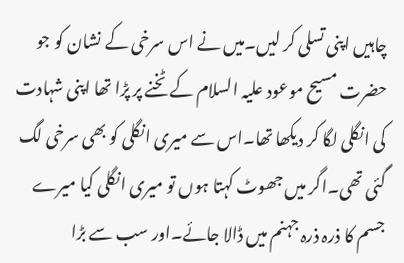چاہیں اپنی تسلی کر لیں۔میں نے اس سرخی کے نشان کو جو حضرت مسیح موعود علیہ السلام کے ٹخنے پر پڑا تھا اپنی شہادت کی انگلی لگا کر دیکھا تھا۔اس سے میری انگلی کو بھی سرخی لگ گئی تھی۔اگر میں جھوٹ کہتا ہوں تو میری انگلی کیا میرے جسم کا ذرہ ذرہ جہنم میں ڈالا جائے۔اور سب سے بڑا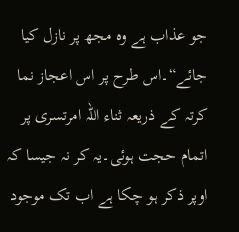جو عذاب ہے وہ مجھ پر نازل کیا جائے“۔اس طرح پر اس اعجاز نما کرتہ کے ذریعہ ثناء اللہ امرتسری پر اتمام حجت ہوئی۔یہ کر نہ جیسا کہ اوپر ذکر ہو چکا ہے اب تک موجود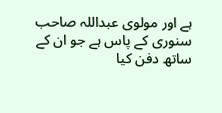ہے اور مولوی عبداللہ صاحب سنوری کے پاس ہے جو ان کے ساتھ دفن کیا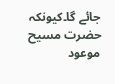جائے گا۔کیونکہ حضرت مسیح موعود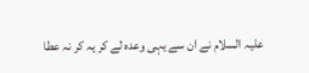علیہ السلام نے ان سے یہی وعدہ لے کر یہ کر نہ عطا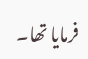فرمایا تھا۔